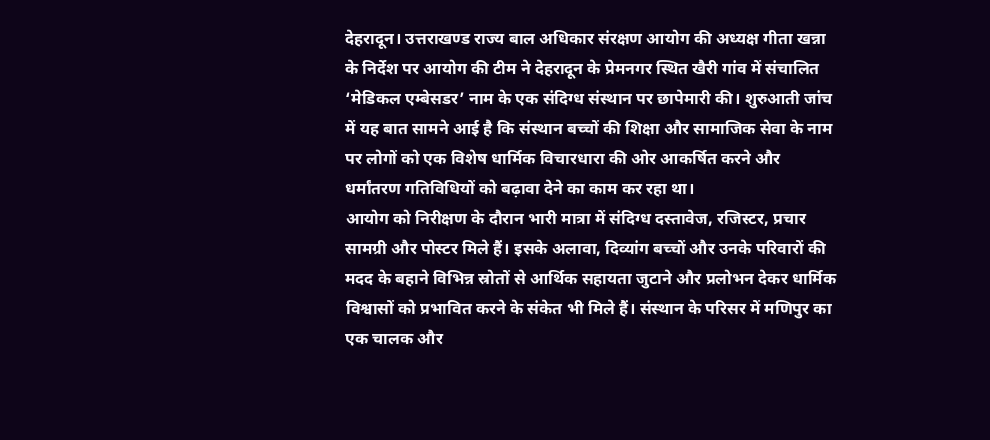देहरादून। उत्तराखण्ड राज्य बाल अधिकार संरक्षण आयोग की अध्यक्ष गीता खन्ना के निर्देश पर आयोग की टीम ने देहरादून के प्रेमनगर स्थित खैरी गांव में संचालित ‘मेडिकल एम्बेसडर’ नाम के एक संदिग्ध संस्थान पर छापेमारी की। शुरुआती जांच में यह बात सामने आई है कि संस्थान बच्चों की शिक्षा और सामाजिक सेवा के नाम पर लोगों को एक विशेष धार्मिक विचारधारा की ओर आकर्षित करने और धर्मांतरण गतिविधियों को बढ़ावा देने का काम कर रहा था।
आयोग को निरीक्षण के दौरान भारी मात्रा में संदिग्ध दस्तावेज, रजिस्टर, प्रचार सामग्री और पोस्टर मिले हैं। इसके अलावा, दिव्यांग बच्चों और उनके परिवारों की मदद के बहाने विभिन्न स्रोतों से आर्थिक सहायता जुटाने और प्रलोभन देकर धार्मिक विश्वासों को प्रभावित करने के संकेत भी मिले हैं। संस्थान के परिसर में मणिपुर का एक चालक और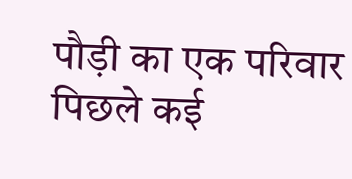पौड़ी का एक परिवार पिछले कई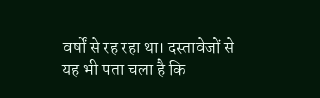वर्षों से रह रहा था। दस्तावेजों से यह भी पता चला है कि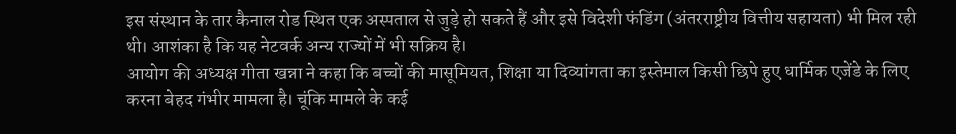इस संस्थान के तार कैनाल रोड स्थित एक अस्पताल से जुड़े हो सकते हैं और इसे विदेशी फंडिंग (अंतरराष्ट्रीय वित्तीय सहायता) भी मिल रही थी। आशंका है कि यह नेटवर्क अन्य राज्यों में भी सक्रिय है।
आयोग की अध्यक्ष गीता खन्ना ने कहा कि बच्चों की मासूमियत, शिक्षा या दिव्यांगता का इस्तेमाल किसी छिपे हुए धार्मिक एजेंडे के लिए करना बेहद गंभीर मामला है। चूंकि मामले के कई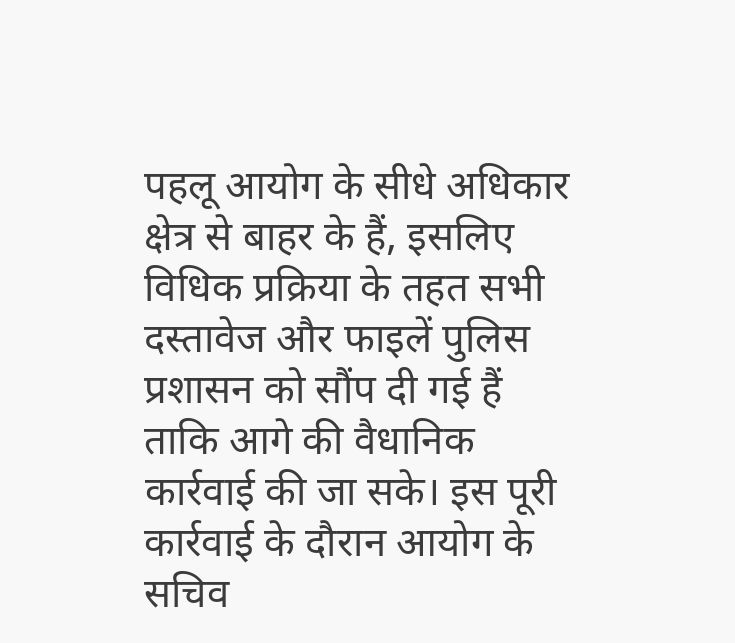पहलू आयोग के सीधे अधिकार क्षेत्र से बाहर के हैं, इसलिए विधिक प्रक्रिया के तहत सभी दस्तावेज और फाइलें पुलिस प्रशासन को सौंप दी गई हैं ताकि आगे की वैधानिक कार्रवाई की जा सके। इस पूरी कार्रवाई के दौरान आयोग के सचिव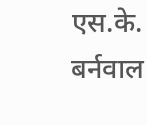एस.के. बर्नवाल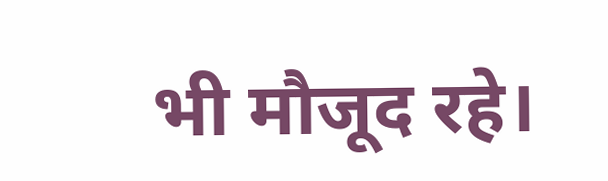भी मौजूद रहे।